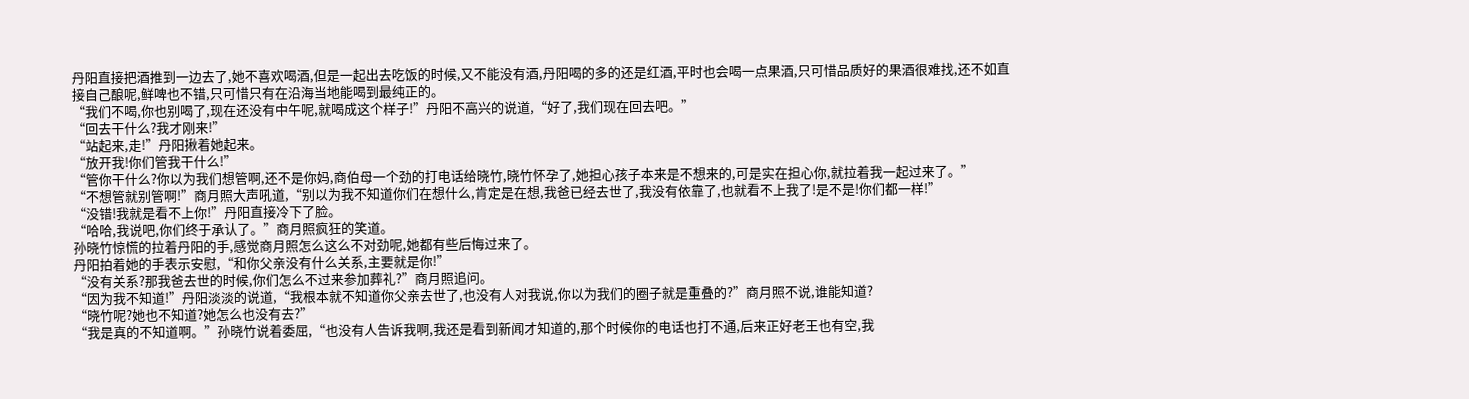丹阳直接把酒推到一边去了,她不喜欢喝酒,但是一起出去吃饭的时候,又不能没有酒,丹阳喝的多的还是红酒,平时也会喝一点果酒,只可惜品质好的果酒很难找,还不如直接自己酿呢,鲜啤也不错,只可惜只有在沿海当地能喝到最纯正的。
“我们不喝,你也别喝了,现在还没有中午呢,就喝成这个样子!”丹阳不高兴的说道,“好了,我们现在回去吧。”
“回去干什么?我才刚来!”
“站起来,走!”丹阳揪着她起来。
“放开我!你们管我干什么!”
“管你干什么?你以为我们想管啊,还不是你妈,商伯母一个劲的打电话给晓竹,晓竹怀孕了,她担心孩子本来是不想来的,可是实在担心你,就拉着我一起过来了。”
“不想管就别管啊!”商月照大声吼道,“别以为我不知道你们在想什么,肯定是在想,我爸已经去世了,我没有依靠了,也就看不上我了!是不是!你们都一样!”
“没错!我就是看不上你!”丹阳直接冷下了脸。
“哈哈,我说吧,你们终于承认了。”商月照疯狂的笑道。
孙晓竹惊慌的拉着丹阳的手,感觉商月照怎么这么不对劲呢,她都有些后悔过来了。
丹阳拍着她的手表示安慰,“和你父亲没有什么关系,主要就是你!”
“没有关系?那我爸去世的时候,你们怎么不过来参加葬礼?”商月照追问。
“因为我不知道!”丹阳淡淡的说道,“我根本就不知道你父亲去世了,也没有人对我说,你以为我们的圈子就是重叠的?”商月照不说,谁能知道?
“晓竹呢?她也不知道?她怎么也没有去?”
“我是真的不知道啊。”孙晓竹说着委屈,“也没有人告诉我啊,我还是看到新闻才知道的,那个时候你的电话也打不通,后来正好老王也有空,我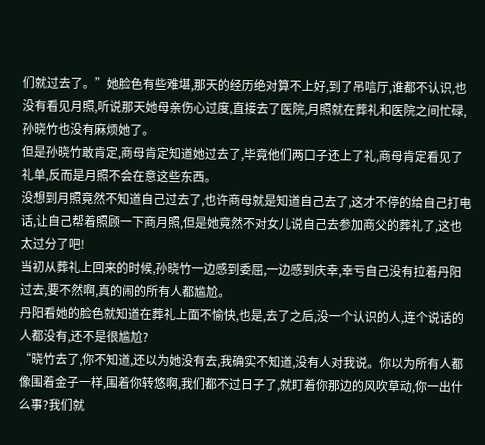们就过去了。”她脸色有些难堪,那天的经历绝对算不上好,到了吊唁厅,谁都不认识,也没有看见月照,听说那天她母亲伤心过度,直接去了医院,月照就在葬礼和医院之间忙碌,孙晓竹也没有麻烦她了。
但是孙晓竹敢肯定,商母肯定知道她过去了,毕竟他们两口子还上了礼,商母肯定看见了礼单,反而是月照不会在意这些东西。
没想到月照竟然不知道自己过去了,也许商母就是知道自己去了,这才不停的给自己打电话,让自己帮着照顾一下商月照,但是她竟然不对女儿说自己去参加商父的葬礼了,这也太过分了吧!
当初从葬礼上回来的时候,孙晓竹一边感到委屈,一边感到庆幸,幸亏自己没有拉着丹阳过去,要不然啊,真的闹的所有人都尴尬。
丹阳看她的脸色就知道在葬礼上面不愉快,也是,去了之后,没一个认识的人,连个说话的人都没有,还不是很尴尬?
“晓竹去了,你不知道,还以为她没有去,我确实不知道,没有人对我说。你以为所有人都像围着金子一样,围着你转悠啊,我们都不过日子了,就盯着你那边的风吹草动,你一出什么事?我们就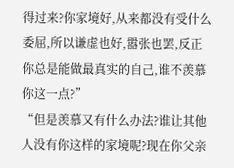得过来?你家境好,从来都没有受什么委屈,所以谦虚也好,嚣张也罢,反正你总是能做最真实的自己,谁不羡慕你这一点?”
“但是羡慕又有什么办法?谁让其他人没有你这样的家境呢?现在你父亲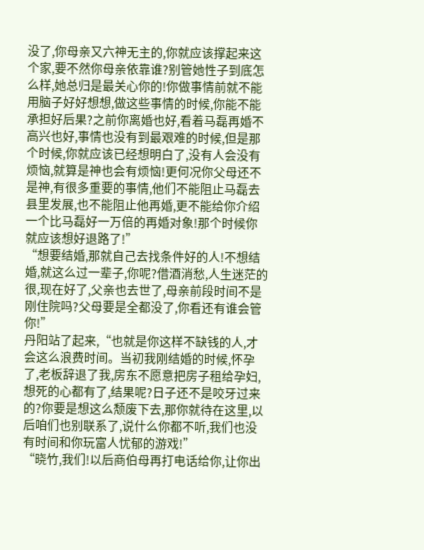没了,你母亲又六神无主的,你就应该撑起来这个家,要不然你母亲依靠谁?别管她性子到底怎么样,她总归是最关心你的!你做事情前就不能用脑子好好想想,做这些事情的时候,你能不能承担好后果?之前你离婚也好,看着马磊再婚不高兴也好,事情也没有到最艰难的时候,但是那个时候,你就应该已经想明白了,没有人会没有烦恼,就算是神也会有烦恼!更何况你父母还不是神,有很多重要的事情,他们不能阻止马磊去县里发展,也不能阻止他再婚,更不能给你介绍一个比马磊好一万倍的再婚对象!那个时候你就应该想好退路了!”
“想要结婚,那就自己去找条件好的人!不想结婚,就这么过一辈子,你呢?借酒消愁,人生迷茫的很,现在好了,父亲也去世了,母亲前段时间不是刚住院吗?父母要是全都没了,你看还有谁会管你!”
丹阳站了起来,“也就是你这样不缺钱的人,才会这么浪费时间。当初我刚结婚的时候,怀孕了,老板辞退了我,房东不愿意把房子租给孕妇,想死的心都有了,结果呢?日子还不是咬牙过来的?你要是想这么颓废下去,那你就待在这里,以后咱们也别联系了,说什么你都不听,我们也没有时间和你玩富人忧郁的游戏!”
“晓竹,我们!以后商伯母再打电话给你,让你出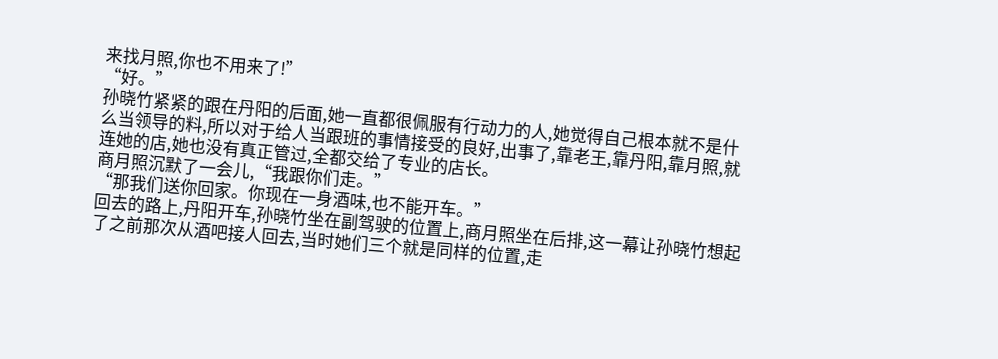来找月照,你也不用来了!”
“好。”
孙晓竹紧紧的跟在丹阳的后面,她一直都很佩服有行动力的人,她觉得自己根本就不是什么当领导的料,所以对于给人当跟班的事情接受的良好,出事了,靠老王,靠丹阳,靠月照,就连她的店,她也没有真正管过,全都交给了专业的店长。
商月照沉默了一会儿,“我跟你们走。”
“那我们送你回家。你现在一身酒味,也不能开车。”
回去的路上,丹阳开车,孙晓竹坐在副驾驶的位置上,商月照坐在后排,这一幕让孙晓竹想起了之前那次从酒吧接人回去,当时她们三个就是同样的位置,走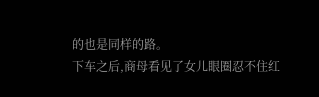的也是同样的路。
下车之后,商母看见了女儿眼圈忍不住红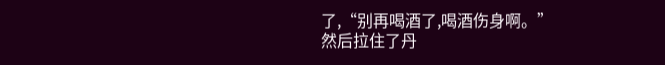了,“别再喝酒了,喝酒伤身啊。”
然后拉住了丹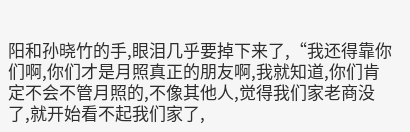阳和孙晓竹的手,眼泪几乎要掉下来了,“我还得靠你们啊,你们才是月照真正的朋友啊,我就知道,你们肯定不会不管月照的,不像其他人,觉得我们家老商没了,就开始看不起我们家了,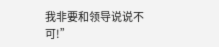我非要和领导说说不可!”